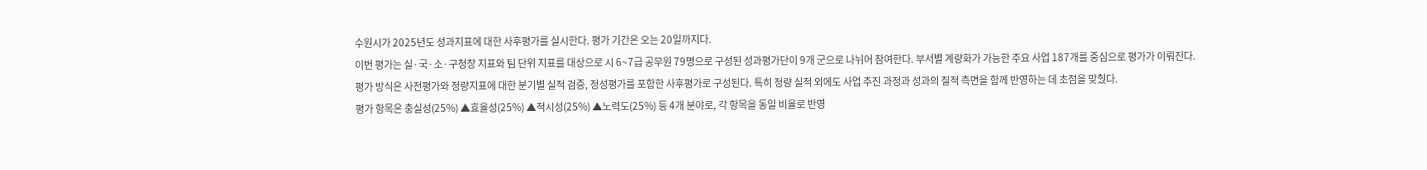수원시가 2025년도 성과지표에 대한 사후평가를 실시한다. 평가 기간은 오는 20일까지다.
이번 평가는 실·국·소·구청장 지표와 팀 단위 지표를 대상으로 시 6~7급 공무원 79명으로 구성된 성과평가단이 9개 군으로 나뉘어 참여한다. 부서별 계량화가 가능한 주요 사업 187개를 중심으로 평가가 이뤄진다.
평가 방식은 사전평가와 정량지표에 대한 분기별 실적 검증, 정성평가를 포함한 사후평가로 구성된다. 특히 정량 실적 외에도 사업 추진 과정과 성과의 질적 측면을 함께 반영하는 데 초점을 맞췄다.
평가 항목은 충실성(25%) ▲효율성(25%) ▲적시성(25%) ▲노력도(25%) 등 4개 분야로, 각 항목을 동일 비율로 반영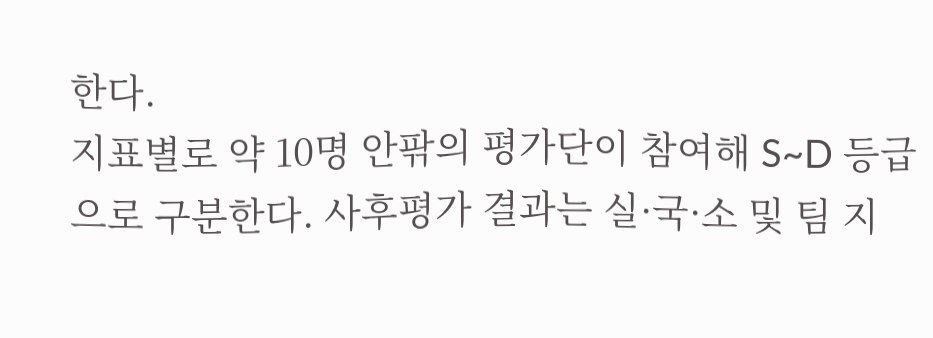한다.
지표별로 약 10명 안팎의 평가단이 참여해 S~D 등급으로 구분한다. 사후평가 결과는 실·국·소 및 팀 지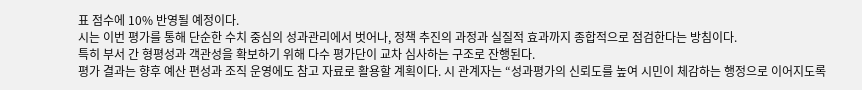표 점수에 10% 반영될 예정이다.
시는 이번 평가를 통해 단순한 수치 중심의 성과관리에서 벗어나, 정책 추진의 과정과 실질적 효과까지 종합적으로 점검한다는 방침이다.
특히 부서 간 형평성과 객관성을 확보하기 위해 다수 평가단이 교차 심사하는 구조로 잔행된다.
평가 결과는 향후 예산 편성과 조직 운영에도 참고 자료로 활용할 계획이다. 시 관계자는 “성과평가의 신뢰도를 높여 시민이 체감하는 행정으로 이어지도록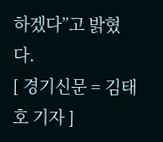하겠다”고 밝혔다.
[ 경기신문 = 김태호 기자 ]